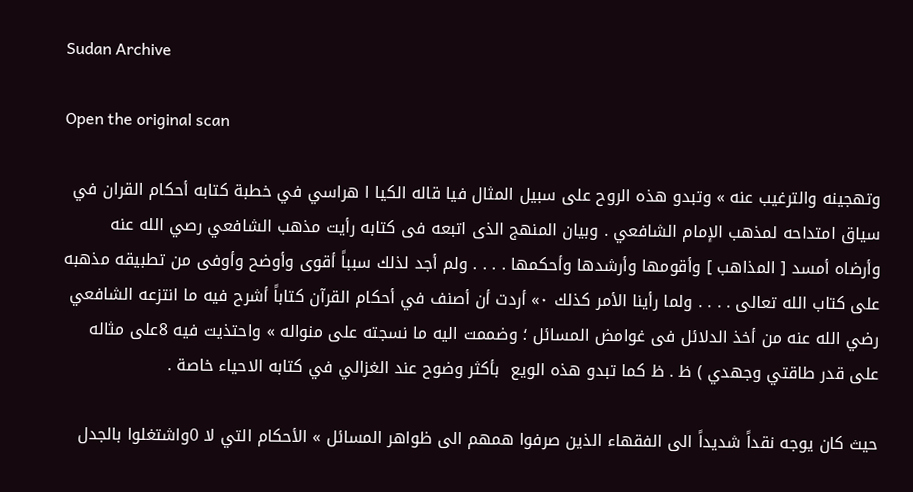Sudan Archive

Open the original scan

وتهجينه والترغيب عنه » وتبدو هذه الروح على سبيل المثال فيا قاله الكيا ا هراسي في خطبة كتابه أحكام القران في سياق امتداحه لمذهب الإمام الشافعي . وبيان المنهج الذى اتبعه فى كتابه رأيت مذهب الشافعي رصي الله عنه وأرضاه أمسد [ المذاهب ] وأقومها وأرشدها وأحكمها . . . . ولم أجد لذلك سبباً أقوى وأوضح وأوفى من تطبيقه مذهبه على كتاب الله تعالى . . . . ولما رأينا الأمر كذلك ٠» أردت أن أصنف في أحكام القرآن كتاباً أشرح فيه ما انتزعه الشافعي رضي الله عنه من أخذ الدلائل فى غوامض المسائل ؛ وضممت اليه ما نسجته على منواله » واحتذيت فيه 8على مثاله على قدر طاقتي وجهدي ) ظ . ظ كما تبدو هذه الويع  بأكثر وضوح عند الغزالي في كتابه الاحياء خاصة .

حيث كان يوجه نقداً شديداً الى الفقهاء الذين صرفوا همهم الى ظواهر المسائل » الأحكام التي لا 0واشتغلوا بالجدل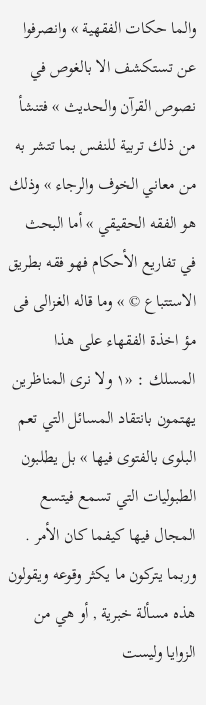والما حكات الفقهية » وانصرفوا عن تستكشف الا بالغوص في نصوص القرآن والحديث » فتنشأ من ذلك تربية للنفس بما تتشر به من معاني الخوف والرجاء » وذلك هو الفقه الحقيقي » أما البحث في تفاريع الأحكام فهو فقه بطريق الاستتباع © » وما قاله الغزالى فى مؤ اخذة الفقهاء على هذا المسلك : «١ ولا نرى المناظرين يهتمون بانتقاد المسائل التي تعم البلوى بالفتوى فيها » بل يطلبون الطبوليات التي تسمع فيتسع المجال فيها كيفما كان الأمر . وربما يتركون ما يكثر وقوعه ويقولون هذه مسألة خبرية , أو هي من الزوايا وليست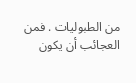من الطبوليات . فمن العجائب أن يكون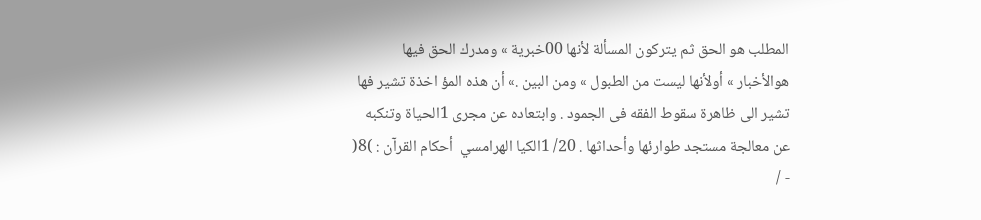المطلب هو الحق ثم يتركون المسألة لأنها 00خبرية » ومدرك الحق فيها هوالأخبار » أولأنها ليست من الطبول » ومن البين .» أن هذه المؤ اخذة تشير فها تشير الى ظاهرة سقوط الفقه فى الجمود . وابتعاده عن مجرى 1الحياة وتنكبه عن معالجة مستجد طوارئها وأحداثها . 20/ 1الكيا الهرامسي  أحكام القرآن : )8( - /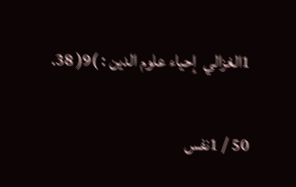1الغزالي  إحياء علوم الدين : )9( 38.

50 / 1نفس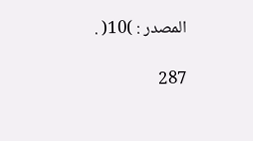المصدر : )10( .

287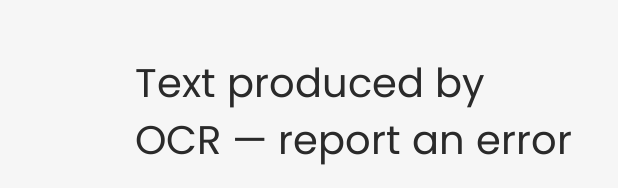Text produced by OCR — report an error